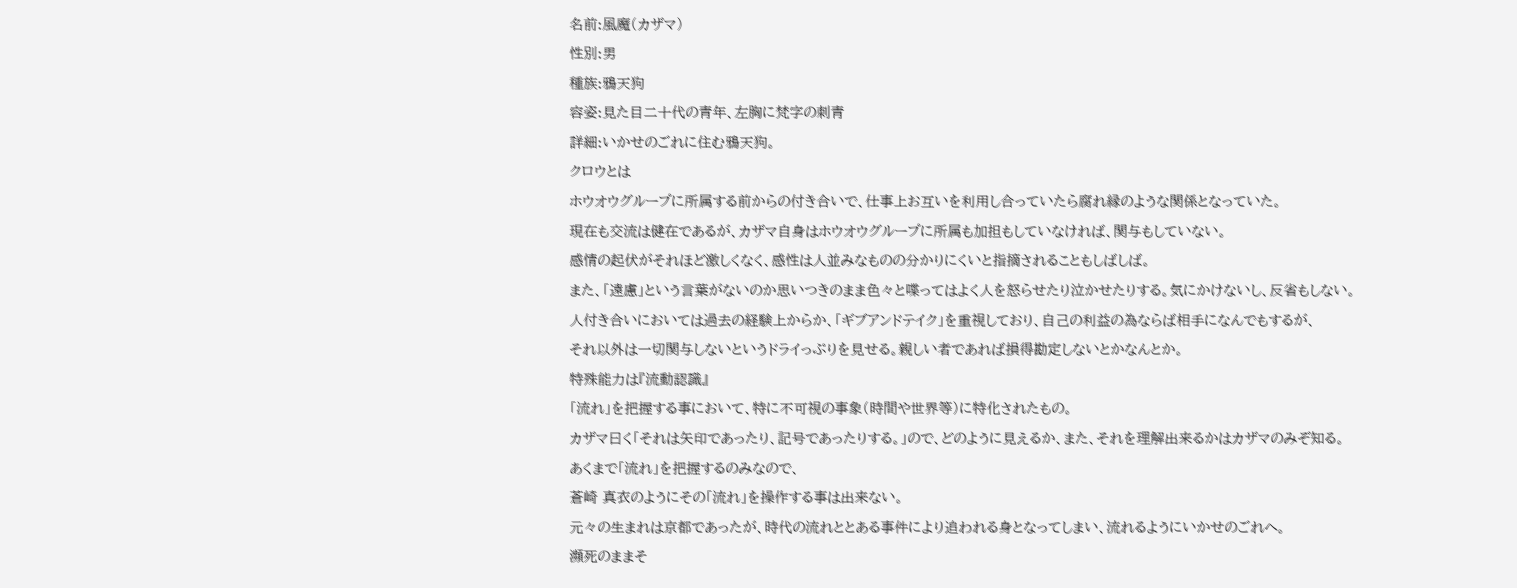名前:風魔(カザマ)
性別:男
種族:鴉天狗
容姿:見た目二十代の青年、左胸に梵字の刺青
詳細:いかせのごれに住む鴉天狗。
クロウとは
ホウオウグループに所属する前からの付き合いで、仕事上お互いを利用し合っていたら腐れ縁のような関係となっていた。
現在も交流は健在であるが、カザマ自身はホウオウグループに所属も加担もしていなければ、関与もしていない。
感情の起伏がそれほど激しくなく、感性は人並みなものの分かりにくいと指摘されることもしばしば。
また、「遠慮」という言葉がないのか思いつきのまま色々と喋ってはよく人を怒らせたり泣かせたりする。気にかけないし、反省もしない。
人付き合いにおいては過去の経験上からか、「ギブアンドテイク」を重視しており、自己の利益の為ならば相手になんでもするが、
それ以外は一切関与しないというドライっぷりを見せる。親しい者であれば損得勘定しないとかなんとか。
特殊能力は『流動認識』
「流れ」を把握する事において、特に不可視の事象(時間や世界等)に特化されたもの。
カザマ曰く「それは矢印であったり、記号であったりする。」ので、どのように見えるか、また、それを理解出来るかはカザマのみぞ知る。
あくまで「流れ」を把握するのみなので、
蒼崎 真衣のようにその「流れ」を操作する事は出来ない。
元々の生まれは京都であったが、時代の流れととある事件により追われる身となってしまい、流れるようにいかせのごれへ。
瀕死のままそ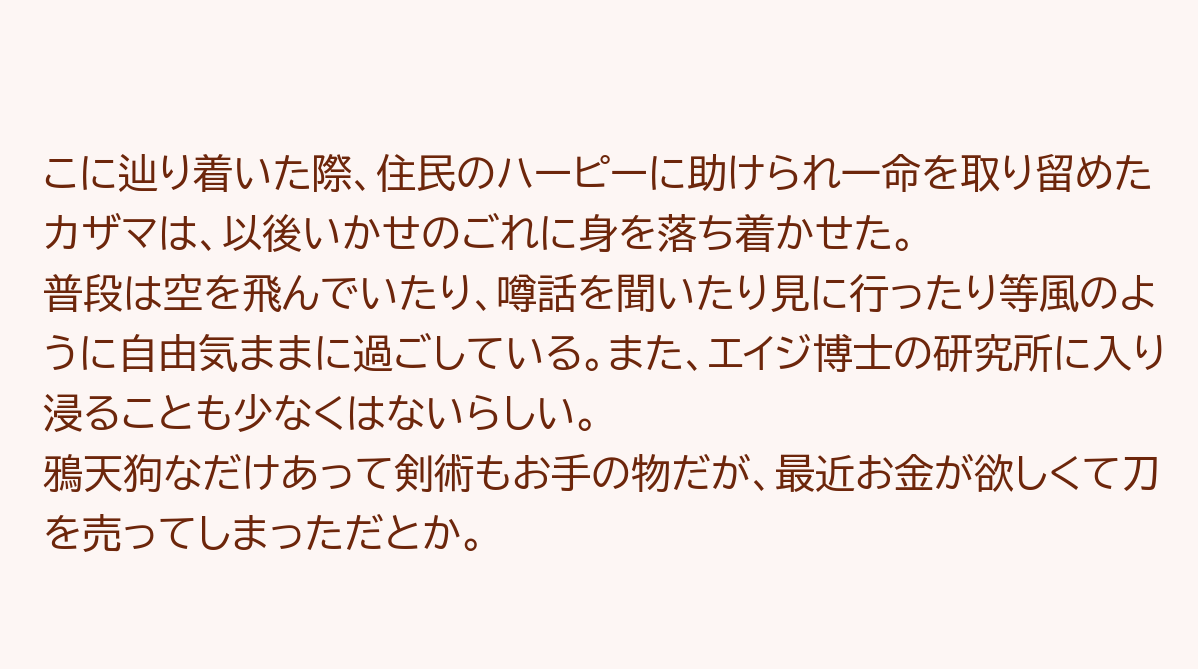こに辿り着いた際、住民のハーピーに助けられ一命を取り留めたカザマは、以後いかせのごれに身を落ち着かせた。
普段は空を飛んでいたり、噂話を聞いたり見に行ったり等風のように自由気ままに過ごしている。また、エイジ博士の研究所に入り浸ることも少なくはないらしい。
鴉天狗なだけあって剣術もお手の物だが、最近お金が欲しくて刀を売ってしまっただとか。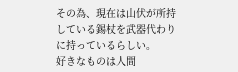その為、現在は山伏が所持している錫杖を武器代わりに持っているらしい。
好きなものは人間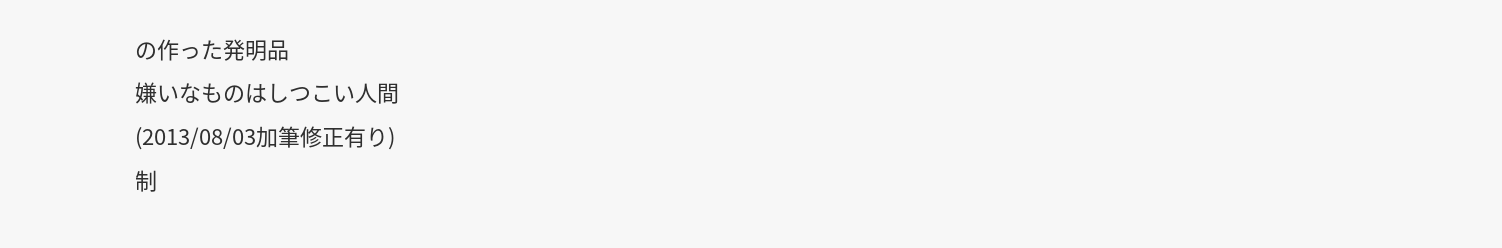の作った発明品
嫌いなものはしつこい人間
(2013/08/03加筆修正有り)
制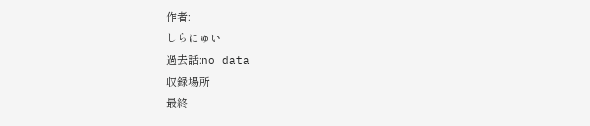作者:
しらにゅい
過去話:no data
収録場所
最終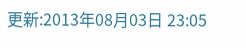更新:2013年08月03日 23:05